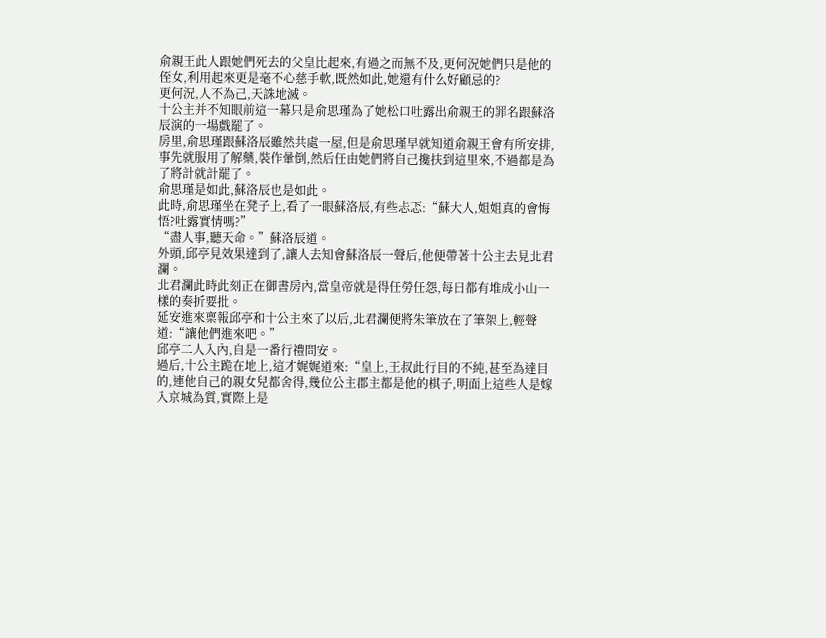俞親王此人跟她們死去的父皇比起來,有過之而無不及,更何況她們只是他的侄女,利用起來更是毫不心慈手軟,既然如此,她還有什么好顧忌的?
更何況,人不為己,天誅地滅。
十公主并不知眼前這一幕只是俞思瑾為了她松口吐露出俞親王的罪名跟蘇洛辰演的一場戲罷了。
房里,俞思瑾跟蘇洛辰雖然共處一屋,但是俞思瑾早就知道俞親王會有所安排,事先就服用了解藥,裝作暈倒,然后任由她們將自己攙扶到這里來,不過都是為了將計就計罷了。
俞思瑾是如此,蘇洛辰也是如此。
此時,俞思瑾坐在凳子上,看了一眼蘇洛辰,有些忐忑:“蘇大人,姐姐真的會悔悟?吐露實情嗎?”
“盡人事,聽天命。”蘇洛辰道。
外頭,邱亭見效果達到了,讓人去知會蘇洛辰一聲后,他便帶著十公主去見北君瀾。
北君瀾此時此刻正在御書房內,當皇帝就是得任勞任怨,每日都有堆成小山一樣的奏折要批。
延安進來稟報邱亭和十公主來了以后,北君瀾便將朱筆放在了筆架上,輕聲道:“讓他們進來吧。”
邱亭二人入內,自是一番行禮問安。
過后,十公主跪在地上,這才娓娓道來:“皇上,王叔此行目的不純,甚至為達目的,連他自己的親女兒都舍得,幾位公主郡主都是他的棋子,明面上這些人是嫁入京城為質,實際上是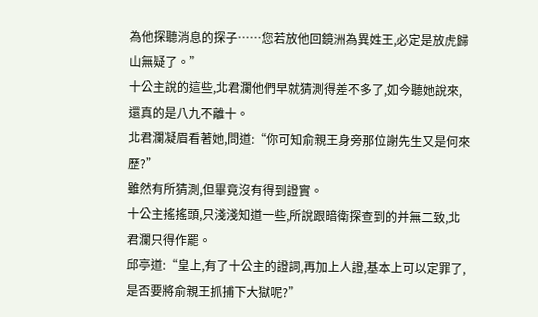為他探聽消息的探子……您若放他回鏡洲為異姓王,必定是放虎歸山無疑了。”
十公主說的這些,北君瀾他們早就猜測得差不多了,如今聽她說來,還真的是八九不離十。
北君瀾凝眉看著她,問道:“你可知俞親王身旁那位謝先生又是何來歷?”
雖然有所猜測,但畢竟沒有得到證實。
十公主搖搖頭,只淺淺知道一些,所說跟暗衛探查到的并無二致,北君瀾只得作罷。
邱亭道:“皇上,有了十公主的證詞,再加上人證,基本上可以定罪了,是否要將俞親王抓捕下大獄呢?”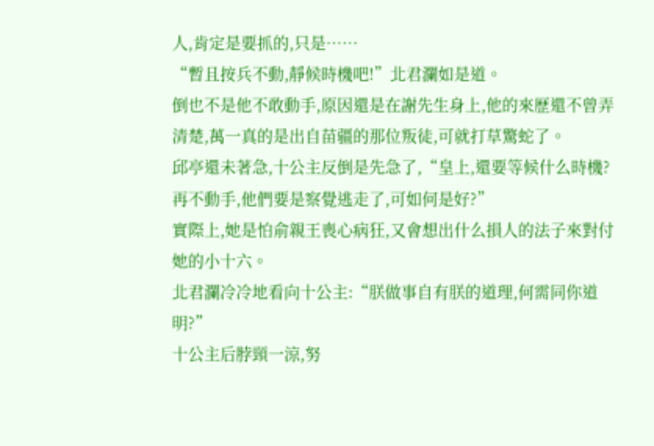人,肯定是要抓的,只是……
“暫且按兵不動,靜候時機吧!”北君瀾如是道。
倒也不是他不敢動手,原因還是在謝先生身上,他的來歷還不曾弄清楚,萬一真的是出自苗疆的那位叛徒,可就打草驚蛇了。
邱亭還未著急,十公主反倒是先急了,“皇上,還要等候什么時機?再不動手,他們要是察覺逃走了,可如何是好?”
實際上,她是怕俞親王喪心病狂,又會想出什么損人的法子來對付她的小十六。
北君瀾冷冷地看向十公主:“朕做事自有朕的道理,何需同你道明?”
十公主后脖頸一涼,努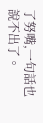了努嘴,一句話也說不出了。